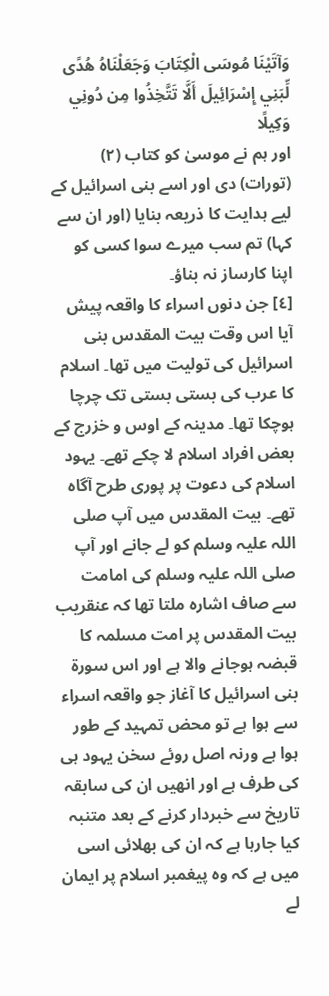وَآتَيْنَا مُوسَى الْكِتَابَ وَجَعَلْنَاهُ هُدًى لِّبَنِي إِسْرَائِيلَ أَلَّا تَتَّخِذُوا مِن دُونِي وَكِيلًا
اور ہم نے موسیٰ کو کتاب (٢) (تورات) دی اور اسے بنی اسرائیل کے لیے ہدایت کا ذریعہ بنایا (اور ان سے کہا) تم سب میرے سوا کسی کو اپنا کارساز نہ بناؤ۔
[٤] جن دنوں اسراء کا واقعہ پیش آیا اس وقت بیت المقدس بنی اسرائیل کی تولیت میں تھا۔ اسلام کا عرب کی بستی بستی تک چرچا ہوچکا تھا۔ مدینہ کے اوس و خزرج کے بعض افراد اسلام لا چکے تھے۔ یہود اسلام کی دعوت پر پوری طرح آگاہ تھے۔ بیت المقدس میں آپ صلی اللہ علیہ وسلم کو لے جانے اور آپ صلی اللہ علیہ وسلم کی امامت سے صاف اشارہ ملتا تھا کہ عنقریب بیت المقدس پر امت مسلمہ کا قبضہ ہوجانے والا ہے اور اس سورۃ بنی اسرائیل کا آغاز جو واقعہ اسراء سے ہوا ہے تو محض تمہید کے طور ہوا ہے ورنہ اصل روئے سخن یہود ہی کی طرف ہے اور انھیں ان کی سابقہ تاریخ سے خبردار کرنے کے بعد متنبہ کیا جارہا ہے کہ ان کی بھلائی اسی میں ہے کہ وہ پیغمبر اسلام پر ایمان لے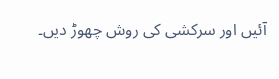آئیں اور سرکشی کی روش چھوڑ دیں۔